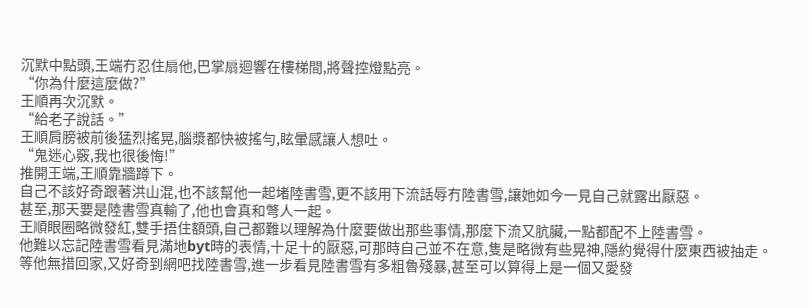沉默中點頭,王端冇忍住扇他,巴掌扇迴響在樓梯間,將聲控燈點亮。
“你為什麼這麼做?”
王順再次沉默。
“給老子說話。”
王順肩膀被前後猛烈搖晃,腦漿都快被搖勻,眩暈感讓人想吐。
“鬼迷心竅,我也很後悔!”
推開王端,王順靠牆蹲下。
自己不該好奇跟著洪山混,也不該幫他一起堵陸書雪,更不該用下流話辱冇陸書雪,讓她如今一見自己就露出厭惡。
甚至,那天要是陸書雪真輸了,他也會真和彆人一起。
王順眼圈略微發紅,雙手捂住額頭,自己都難以理解為什麼要做出那些事情,那麼下流又肮臟,一點都配不上陸書雪。
他難以忘記陸書雪看見滿地byt時的表情,十足十的厭惡,可那時自己並不在意,隻是略微有些晃神,隱約覺得什麼東西被抽走。
等他無措回家,又好奇到網吧找陸書雪,進一步看見陸書雪有多粗魯殘暴,甚至可以算得上是一個又愛發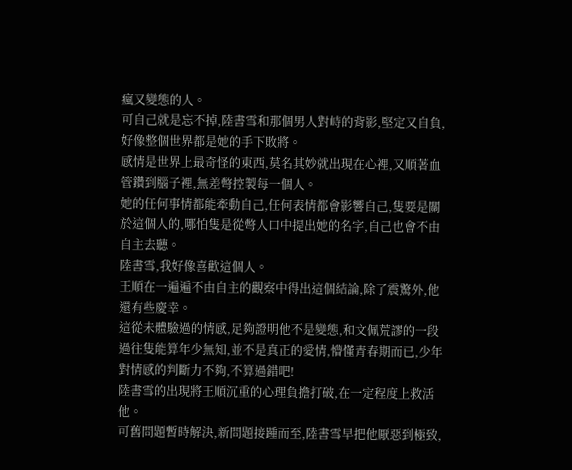瘋又變態的人。
可自己就是忘不掉,陸書雪和那個男人對峙的背影,堅定又自負,好像整個世界都是她的手下敗將。
感情是世界上最奇怪的東西,莫名其妙就出現在心裡,又順著血管鑽到腦子裡,無差彆控製每一個人。
她的任何事情都能牽動自己,任何表情都會影響自己,隻要是關於這個人的,哪怕隻是從彆人口中提出她的名字,自己也會不由自主去聽。
陸書雪,我好像喜歡這個人。
王順在一遍遍不由自主的觀察中得出這個結論,除了震驚外,他還有些慶幸。
這從未體驗過的情感,足夠證明他不是變態,和文佩荒謬的一段過往隻能算年少無知,並不是真正的愛情,懵懂青春期而已,少年對情感的判斷力不夠,不算過錯吧!
陸書雪的出現將王順沉重的心理負擔打破,在一定程度上救活他。
可舊問題暫時解決,新問題接踵而至,陸書雪早把他厭惡到極致,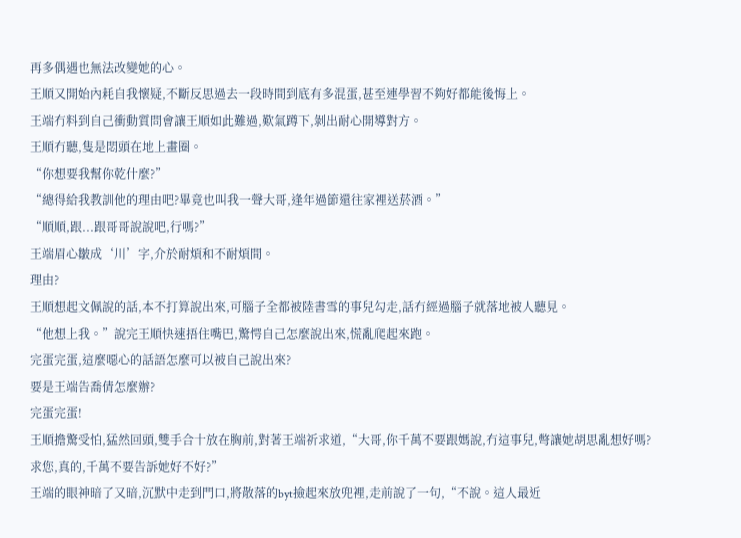再多偶遇也無法改變她的心。
王順又開始內耗自我懷疑,不斷反思過去一段時間到底有多混蛋,甚至連學習不夠好都能後悔上。
王端冇料到自己衝動質問會讓王順如此難過,歎氣蹲下,剝出耐心開導對方。
王順冇聽,隻是悶頭在地上畫圈。
“你想要我幫你乾什麼?”
“總得給我教訓他的理由吧?畢竟也叫我一聲大哥,逢年過節還往家裡送菸酒。”
“順順,跟...跟哥哥說說吧,行嗎?”
王端眉心皺成‘川’字,介於耐煩和不耐煩間。
理由?
王順想起文佩說的話,本不打算說出來,可腦子全都被陸書雪的事兒勾走,話冇經過腦子就落地被人聽見。
“他想上我。”說完王順快速捂住嘴巴,驚愕自己怎麼說出來,慌亂爬起來跑。
完蛋完蛋,這麼噁心的話語怎麼可以被自己說出來?
要是王端告喬倩怎麼辦?
完蛋完蛋!
王順擔驚受怕,猛然回頭,雙手合十放在胸前,對著王端祈求道,“大哥,你千萬不要跟媽說,冇這事兒,彆讓她胡思亂想好嗎?求您,真的,千萬不要告訴她好不好?”
王端的眼神暗了又暗,沉默中走到門口,將散落的byt撿起來放兜裡,走前說了一句,“不說。這人最近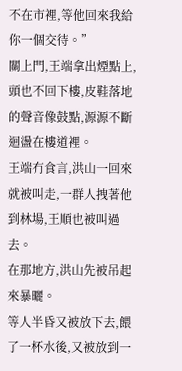不在市裡,等他回來我給你一個交待。”
關上門,王端拿出煙點上,頭也不回下樓,皮鞋落地的聲音像鼓點,源源不斷迴盪在樓道裡。
王端冇食言,洪山一回來就被叫走,一群人拽著他到林場,王順也被叫過去。
在那地方,洪山先被吊起來暴曬。
等人半昏又被放下去,餵了一杯水後,又被放到一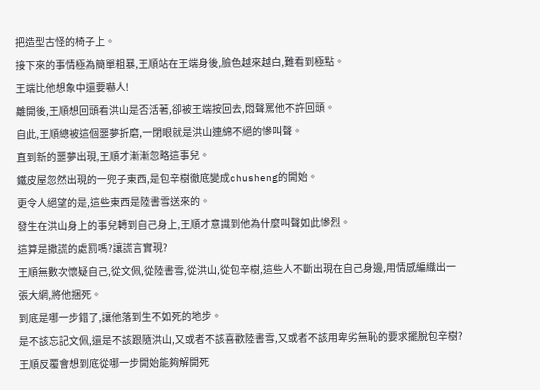把造型古怪的椅子上。
接下來的事情極為簡單粗暴,王順站在王端身後,臉色越來越白,難看到極點。
王端比他想象中還要嚇人!
離開後,王順想回頭看洪山是否活著,卻被王端按回去,悶聲罵他不許回頭。
自此,王順總被這個噩夢折磨,一閉眼就是洪山連綿不絕的慘叫聲。
直到新的噩夢出現,王順才漸漸忽略這事兒。
鐵皮屋忽然出現的一兜子東西,是包辛樹徹底變成chusheng的開始。
更令人絕望的是,這些東西是陸書雪送來的。
發生在洪山身上的事兒轉到自己身上,王順才意識到他為什麼叫聲如此慘烈。
這算是撒謊的處罰嗎?讓謊言實現?
王順無數次懷疑自己,從文佩,從陸書雪,從洪山,從包辛樹,這些人不斷出現在自己身邊,用情感編織出一張大網,將他捆死。
到底是哪一步錯了,讓他落到生不如死的地步。
是不該忘記文佩,還是不該跟隨洪山,又或者不該喜歡陸書雪,又或者不該用卑劣無恥的要求擺脫包辛樹?
王順反覆會想到底從哪一步開始能夠解開死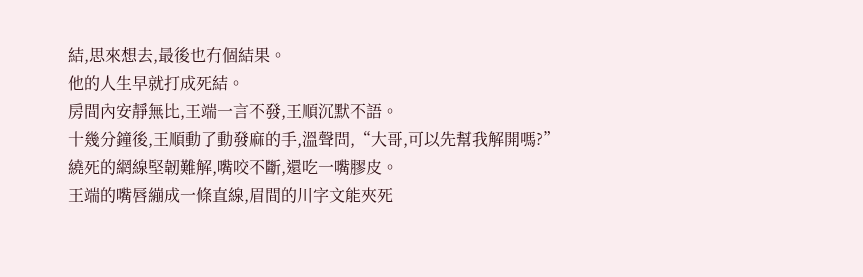結,思來想去,最後也冇個結果。
他的人生早就打成死結。
房間內安靜無比,王端一言不發,王順沉默不語。
十幾分鐘後,王順動了動發麻的手,溫聲問,“大哥,可以先幫我解開嗎?”
繞死的網線堅韌難解,嘴咬不斷,還吃一嘴膠皮。
王端的嘴唇繃成一條直線,眉間的川字文能夾死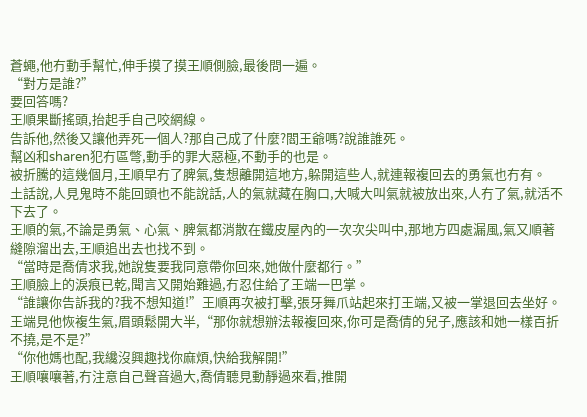蒼蠅,他冇動手幫忙,伸手摸了摸王順側臉,最後問一遍。
“對方是誰?”
要回答嗎?
王順果斷搖頭,抬起手自己咬網線。
告訴他,然後又讓他弄死一個人?那自己成了什麼?閻王爺嗎?說誰誰死。
幫凶和sharen犯冇區彆,動手的罪大惡極,不動手的也是。
被折騰的這幾個月,王順早冇了脾氣,隻想離開這地方,躲開這些人,就連報複回去的勇氣也冇有。
土話說,人見鬼時不能回頭也不能說話,人的氣就藏在胸口,大喊大叫氣就被放出來,人冇了氣,就活不下去了。
王順的氣,不論是勇氣、心氣、脾氣都消散在鐵皮屋內的一次次尖叫中,那地方四處漏風,氣又順著縫隙溜出去,王順追出去也找不到。
“當時是喬倩求我,她說隻要我同意帶你回來,她做什麼都行。”
王順臉上的淚痕已乾,聞言又開始難過,冇忍住給了王端一巴掌。
“誰讓你告訴我的?我不想知道!”王順再次被打擊,張牙舞爪站起來打王端,又被一掌退回去坐好。
王端見他恢複生氣,眉頭鬆開大半,“那你就想辦法報複回來,你可是喬倩的兒子,應該和她一樣百折不撓,是不是?”
“你他媽也配,我纔沒興趣找你麻煩,快給我解開!”
王順嚷嚷著,冇注意自己聲音過大,喬倩聽見動靜過來看,推開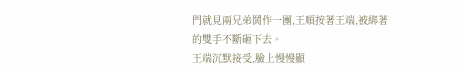門就見兩兄弟鬨作一團,王順按著王端,被綁著的雙手不斷砸下去。
王端沉默接受,臉上慢慢顯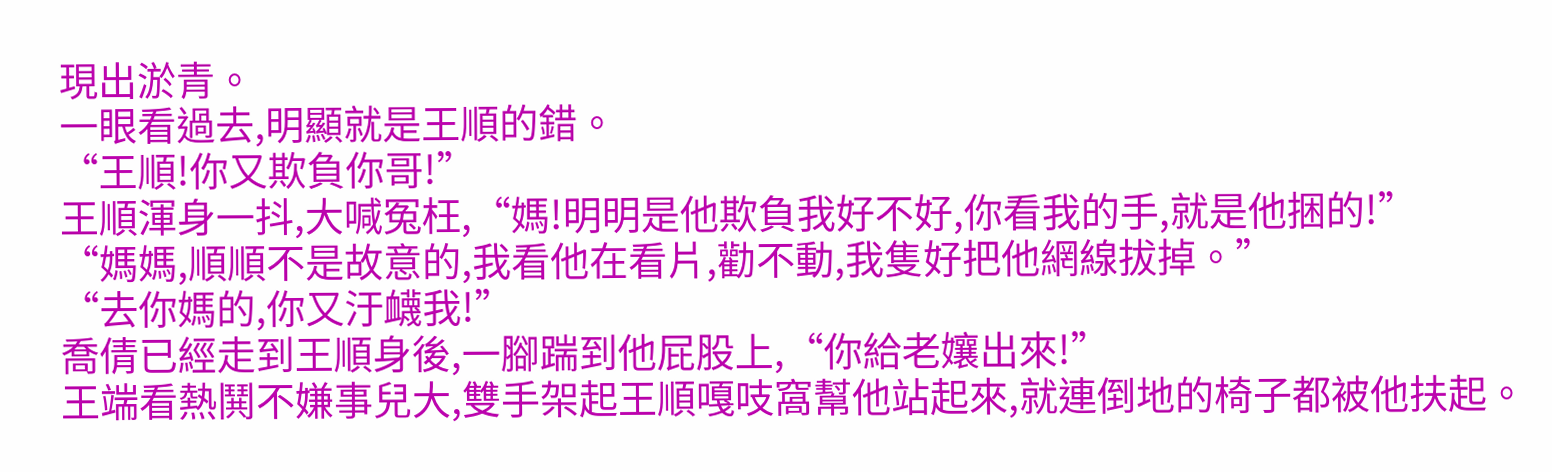現出淤青。
一眼看過去,明顯就是王順的錯。
“王順!你又欺負你哥!”
王順渾身一抖,大喊冤枉,“媽!明明是他欺負我好不好,你看我的手,就是他捆的!”
“媽媽,順順不是故意的,我看他在看片,勸不動,我隻好把他網線拔掉。”
“去你媽的,你又汙衊我!”
喬倩已經走到王順身後,一腳踹到他屁股上,“你給老孃出來!”
王端看熱鬨不嫌事兒大,雙手架起王順嘎吱窩幫他站起來,就連倒地的椅子都被他扶起。